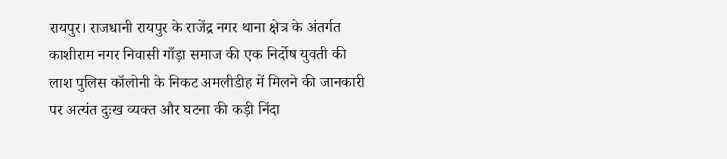रायपुर। राजधानी रायपुर के राजेंद्र नगर थाना क्षेत्र के अंतर्गत काशीराम नगर निवासी गाँड़ा समाज की एक निर्दोष युवती की लाश पुलिस कॉलोनी के निकट अमलीडीह में मिलने की जानकारी पर अत्यंत दुःख व्यक्त और घटना की कड़ी निंदा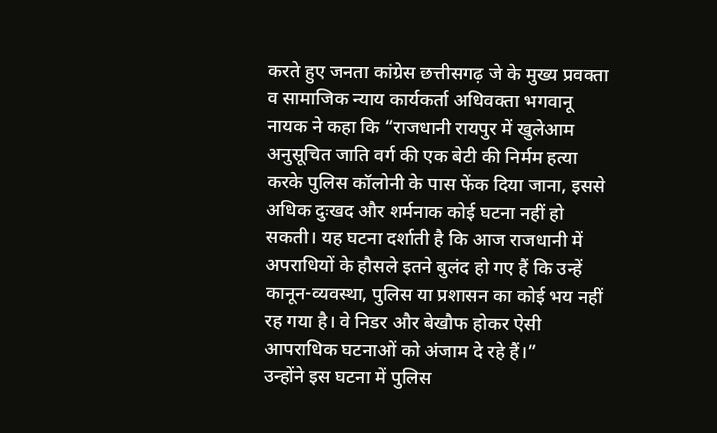करते हुए जनता कांग्रेस छत्तीसगढ़ जे के मुख्य प्रवक्ता व सामाजिक न्याय कार्यकर्ता अधिवक्ता भगवानू नायक ने कहा कि “राजधानी रायपुर में खुलेआम अनुसूचित जाति वर्ग की एक बेटी की निर्मम हत्या करके पुलिस कॉलोनी के पास फेंक दिया जाना, इससे अधिक दुःखद और शर्मनाक कोई घटना नहीं हो सकती। यह घटना दर्शाती है कि आज राजधानी में अपराधियों के हौसले इतने बुलंद हो गए हैं कि उन्हें कानून-व्यवस्था, पुलिस या प्रशासन का कोई भय नहीं रह गया है। वे निडर और बेखौफ होकर ऐसी आपराधिक घटनाओं को अंजाम दे रहे हैं।”
उन्होंने इस घटना में पुलिस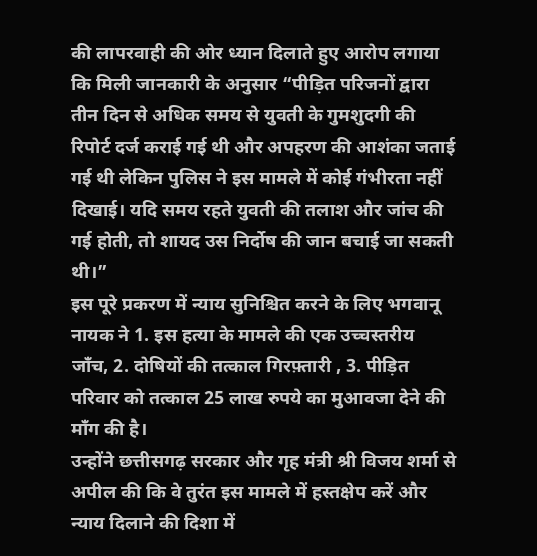की लापरवाही की ओर ध्यान दिलाते हुए आरोप लगाया कि मिली जानकारी के अनुसार “पीड़ित परिजनों द्वारा तीन दिन से अधिक समय से युवती के गुमशुदगी की रिपोर्ट दर्ज कराई गई थी और अपहरण की आशंका जताई गई थी लेकिन पुलिस ने इस मामले में कोई गंभीरता नहीं दिखाई। यदि समय रहते युवती की तलाश और जांच की गई होती, तो शायद उस निर्दोष की जान बचाई जा सकती थी।”
इस पूरे प्रकरण में न्याय सुनिश्चित करने के लिए भगवानू नायक ने 1. इस हत्या के मामले की एक उच्चस्तरीय जाँच, 2. दोषियों की तत्काल गिरफ़्तारी , 3. पीड़ित परिवार को तत्काल 25 लाख रुपये का मुआवजा देने की माँग की है।
उन्होंने छत्तीसगढ़ सरकार और गृह मंत्री श्री विजय शर्मा से अपील की कि वे तुरंत इस मामले में हस्तक्षेप करें और न्याय दिलाने की दिशा में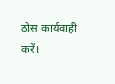ठोस कार्यवाही करें।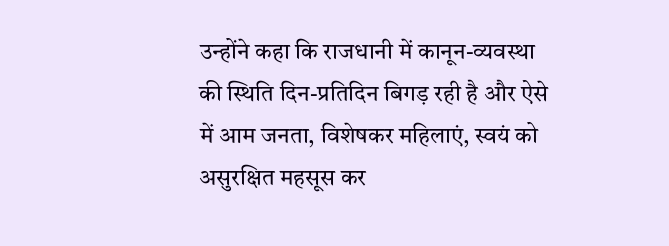उन्होंने कहा कि राजधानी में कानून-व्यवस्था की स्थिति दिन-प्रतिदिन बिगड़ रही है और ऐसे में आम जनता, विशेषकर महिलाएं, स्वयं को असुरक्षित महसूस कर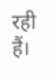रही हैं।